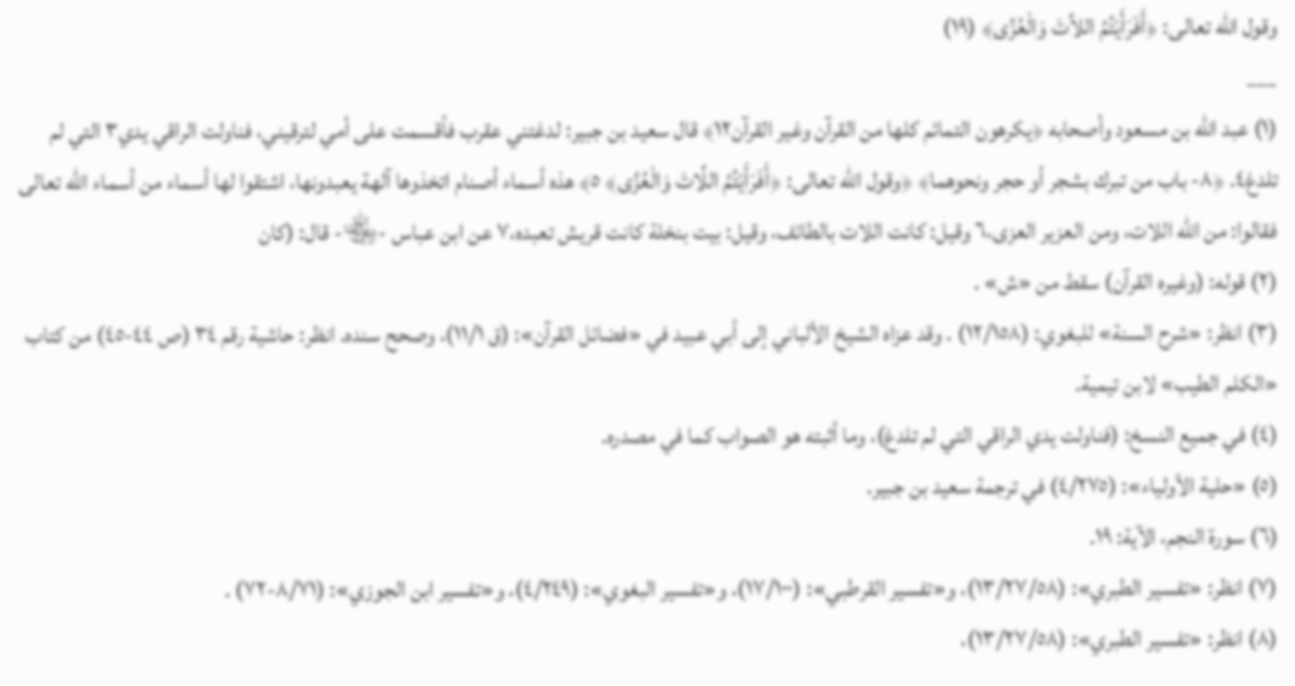وقول الله تعالى: ﴿أَفَرَأَيْتُمُ اللاَّتَ وَالْعُزَّى﴾ (١٩)
___
(١) عبد الله بن مسعود وأصحابه ﴿يكرهون التمائم كلها من القرآن وغير القرآن١٢﴾ قال سعيد بن جبير: لدغتني عقرب فأقسمت على أمي لترقيني، فناولت الراقي يدي٣ التي لم تلدغ٤. ﴿٨- باب من تبرك بشجر أو حجر ونحوهما﴾ ﴿وقول الله تعالى: ﴿أَفَرَأَيْتُمُ اللَّاتَ وَالْعُزَّى﴾ ٥﴾ هذه أسماء أصنام اتخذوها آلهة يعبدونها، اشتقوا لها أسماء من أسماء الله تعالى فقالوا: من الله اللات، ومن العزير العزى،٦ وقيل: كانت اللات بالطائف، وقيل: بيت بنخلة كانت قريش تعبده،٧ عن ابن عباس -﵄- قال: (كان
(٢) قوله: (وغيره القرآن) سقط من «ش» .
(٣) انظر: «شرح السنة» للبغوي: (١٢/١٥٨) . وقد عزاه الشيخ الألباني إلى أبي عبيد في «فضائل القرآن»: (ق ١١/١)، وصحح سنده. انظر: حاشية رقم ٣٤ (ص ٤٤-٤٥) من كتاب «الكلم الطيب» لابن تيمية.
(٤) في جميع النسخ: (فناولت يدي الراقي التي لم تلدغ)، وما أثبته هو الصواب كما في مصدره.
(٥) «حلية الأولياء»: (٤/٢٧٥) في ترجمة سعيد بن جبير.
(٦) سورة النجم، الآية: ١٩.
(٧) انظر: «تفسير الطبري»: (١٣/٢٧/٥٨)، و«تفسير القرطبي»: (١٧/١٠٠)، و«تفسير البغوي»: (٤/٢٤٩)، و«تفسير ابن الجوزي»: (٨/٧١-٧٢) .
(٨) انظر: «تفسير الطبري»: (١٣/٢٧/٥٨)،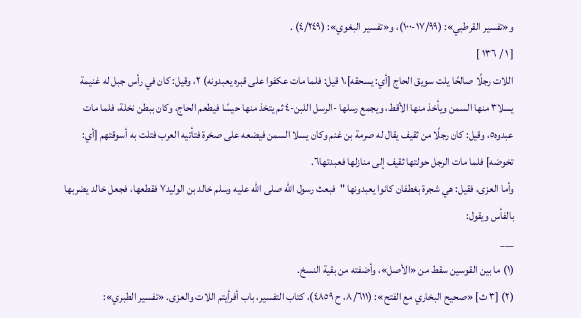و«تفسير القرطبي»: (١٧/٩٩-١٠٠)، و«تفسير البغوي»: (٤/٢٤٩) .
[ ١ / ١٣٦ ]
اللات رجلًا صالحًا يلت سويق الحاج [أي: يسحقه]،١ قيل: فلما مات عكفوا على قبره يعبدونه) ٢، وقيل: كان في رأس جبل له غنيمة يسلا٣ منها السمن ويأخذ منها الأقط، ويجمع رسلها -الرسل اللبن-٤ ثم يتخذ منها حيسًا فيطعم الحاج، وكان ببطن نخلة، فلما مات عبدوه٥، وقيل: كان رجلًا من ثقيف يقال له صرمة بن غنم وكان يسلا السمن فيضعه على صخرة فتأتيه العرب فتلت به أسوقتهم [أي: تخوضه] فلما مات الرجل حولتها ثقيف إلى منازلها فعبدتها٦.
وأما العزى، فقيل: هي شجرة بغطفان كانوا يعبدونها "فبعث رسول الله صلى الله عليه وسلم خالد بن الوليد٧ فقطعها، فجعل خالد يضربها بالفأس ويقول:
___
(١) ما بين القوسين سقط من «الأصل»، وأضفته من بقية النسخ.
(٢) [٣ ث] «صحيح البخاري مع الفتح»: (٨/٦١١، ح ٤٨٥٩)، كتاب التفسير، باب أفرأيتم اللات والعزى. «تفسير الطبري»: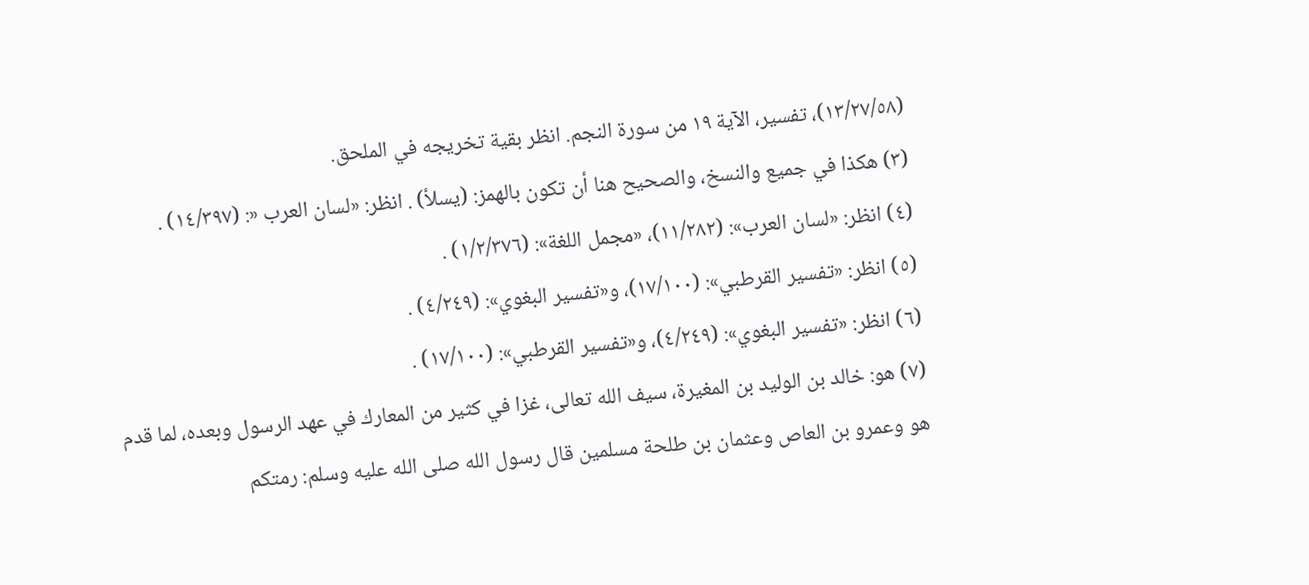(١٣/٢٧/٥٨)، تفسير، الآية ١٩ من سورة النجم. انظر بقية تخريجه في الملحق.
(٣) هكذا في جميع والنسخ، والصحيح هنا أن تكون بالهمز: (يسلأ) . انظر: «لسان العرب «: (١٤/٣٩٧) .
(٤) انظر: «لسان العرب»: (١١/٢٨٢)، «مجمل اللغة»: (١/٢/٣٧٦) .
(٥) انظر: «تفسير القرطبي»: (١٧/١٠٠)، و«تفسير البغوي»: (٤/٢٤٩) .
(٦) انظر: «تفسير البغوي»: (٤/٢٤٩)، و«تفسير القرطبي»: (١٧/١٠٠) .
(٧) هو: خالد بن الوليد بن المغيرة، سيف الله تعالى، غزا في كثير من المعارك في عهد الرسول وبعده، لما قدم هو وعمرو بن العاص وعثمان بن طلحة مسلمين قال رسول الله صلى الله عليه وسلم: رمتكم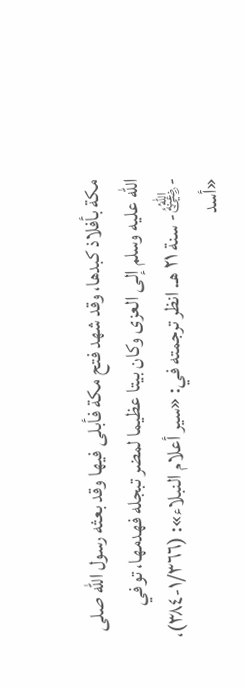مكة بأفلاذ كبدها، وقد شهد فتح مكة فأبلى فيها وقد بعثه رسول الله صلى الله عليه وسلم إلى العزى وكان بيتا عظيما لمضر تبجله فهدمها، توفي -﵁- سنة ٢١ هـ. انظر ترجمته في: «سير أعلام النبلاء»: (١/٣٦٦-٣٨٤)، «أسد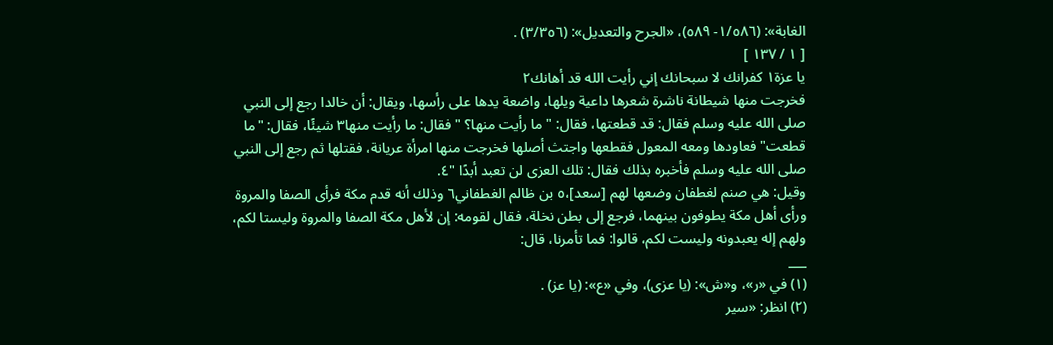الغابة»: (١/٥٨٦- ٥٨٩)، «الجرح والتعديل»: (٣/٣٥٦) .
[ ١ / ١٣٧ ]
يا عزة١ كفرانك لا سبحانك إني رأيت الله قد أهانك٢
فخرجت منها شيطانة ناشرة شعرها داعية ويلها، واضعة يدها على رأسها، ويقال: أن خالدا رجع إلى النبي صلى الله عليه وسلم فقال: قد قطعتها، فقال: " ما رأيت منها؟ " فقال: ما رأيت منها٣ شيئًا، فقال: "ما قطعت" فعاودها ومعه المعول فقطعها واجتث أصلها فخرجت منها امرأة عريانة، فقتلها ثم رجع إلى النبي صلى الله عليه وسلم فأخبره بذلك فقال: تلك العزى لن تعبد أبدًا "٤.
وقيل: هي صنم لغطفان وضعها لهم [سعد]،٥ بن ظالم الغطفاني٦ وذلك أنه قدم مكة فرأى الصفا والمروة ورأى أهل مكة يطوفون بينهما، فرجع إلى بطن نخلة، فقال لقومه: إن لأهل مكة الصفا والمروة وليستا لكم، ولهم إله يعبدونه وليست لكم، قالوا: فما تأمرنا، قال:
___
(١) في «ر»، و«ش»: (يا عزى)، وفي «ع»: (يا عز) .
(٢) انظر: «سير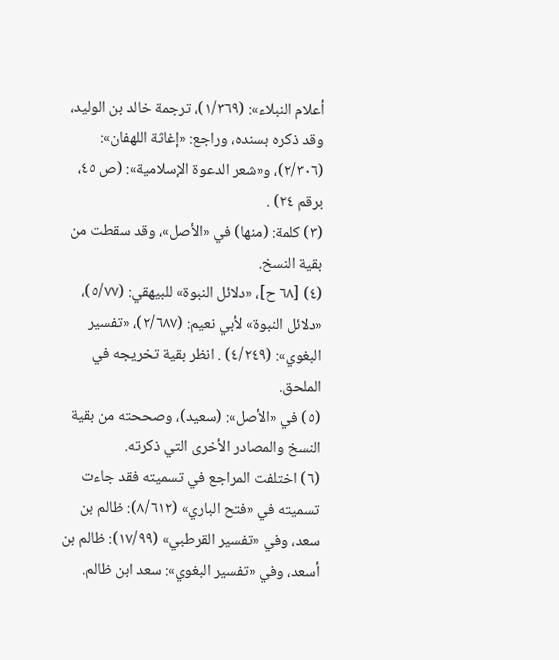أعلام النبلاء»: (١/٣٦٩)، ترجمة خالد بن الوليد، وقد ذكره بسنده، وراجع: «إغاثة اللهفان»: (٢/٣٠٦)، و«شعر الدعوة الإسلامية»: (ص ٤٥، برقم ٢٤) .
(٣) كلمة: (منها) في «الأصل»، وقد سقطت من بقية النسخ.
(٤) [٦٨ ح]، «دلائل النبوة» للبيهقي: (٥/٧٧)، «دلائل النبوة» لأبي نعيم: (٢/٦٨٧)، «تفسير البغوي»: (٤/٢٤٩) . انظر بقية تخريجه في الملحق.
(٥) في «الأصل»: (سعيد)، وصححته من بقية النسخ والمصادر الأخرى التي ذكرته.
(٦) اختلفت المراجع في تسميته فقد جاءت تسميته في «فتح الباري» (٨/٦١٢): ظالم بن سعد، وفي «تفسير القرطبي» (١٧/٩٩): ظالم بن أسعد، وفي «تفسير البغوي»: سعد ابن ظالم.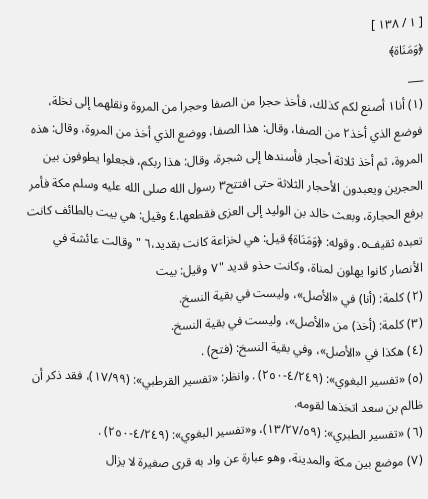[ ١ / ١٣٨ ]
﴿وَمَنَاة﴾
___
(١) أنا١ أصنع لكم كذلك، فأخذ حجرا من الصفا وحجرا من المروة ونقلهما إلى نخلة، فوضع الذي أخذ٢ من الصفا، وقال: هذا الصفا، ووضع الذي أخذ من المروة، وقال: هذه المروة، ثم أخذ ثلاثة أحجار فأسندها إلى شجرة، وقال: هذا ربكم، فجعلوا يطوفون بين الحجرين ويعبدون الأحجار الثلاثة حتى افتتح٣ رسول الله صلى الله عليه وسلم مكة فأمر برفع الحجارة، وبعث خالد بن الوليد إلى العزى فقطعها.٤ وقيل: هي بيت بالطائف كانت تعبده ثقيف٥. وقوله: ﴿وَمَنَاة﴾ قيل: هي لخزاعة كانت بقديد،٦ " وقالت عائشة في الأنصار كانوا يهلون لمناة، وكانت حذو قديد "٧ وقيل: بيت
(٢) كلمة: (أنا) في «الأصل»، وليست في بقية النسخ.
(٣) كلمة: (أخذ) من «الأصل»، وليست في بقية النسخ.
(٤) هكذا في «الأصل»، وفي بقية النسخ: (فتح) .
(٥) «تفسير البغوي»: (٤/٢٤٩-٢٥٠) . وانظر: «تفسير القرطبي»: (١٧/٩٩)، فقد ذكر أن ظالم بن سعد اتخذها لقومه.
(٦) «تفسير الطبري»: (١٣/٢٧/٥٩)، و«تفسير البغوي»: (٤/٢٤٩-٢٥٠) .
(٧) موضع بين مكة والمدينة، وهو عبارة عن واد به قرى صغيرة لا يزال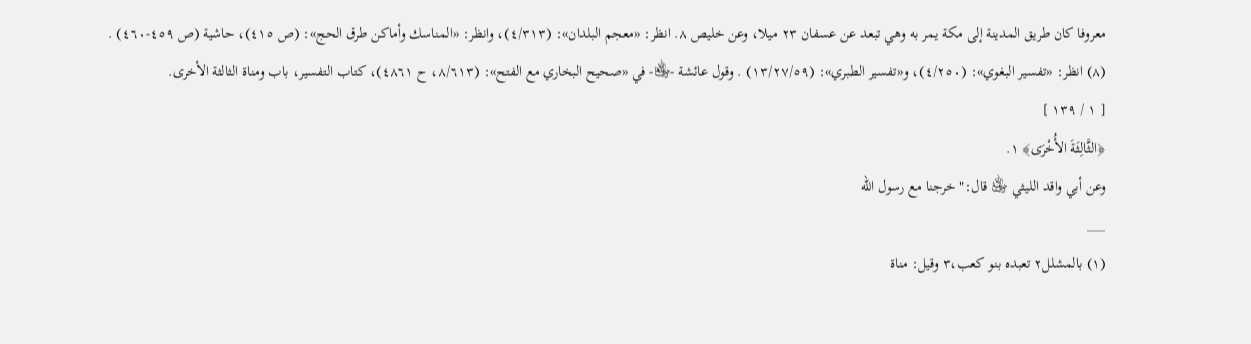معروفا كان طريق المدينة إلى مكة يمر به وهي تبعد عن عسفان ٢٣ ميلا، وعن خليص ٨. انظر: «معجم البلدان»: (٤/٣١٣)، وانظر: «المناسك وأماكن طرق الحج»: (ص ٤١٥)، حاشية (ص ٤٥٩-٤٦٠) .
(٨) انظر: «تفسير البغوي»: (٤/٢٥٠)، و«تفسير الطبري»: (١٣/٢٧/٥٩) . وقول عائشة -﵂- في «صحيح البخاري مع الفتح»: (٨/٦١٣، ح ٤٨٦١)، كتاب التفسير، باب ومناة الثالثة الأخرى.
[ ١ / ١٣٩ ]
﴿الثَّالِثَةَ الأُخْرَى﴾ ١.
وعن أبي واقد الليثي ﵁ قال:" خرجنا مع رسول الله
___
(١) بالمشلل٢ تعبده بنو كعب،٣ وقيل: مناة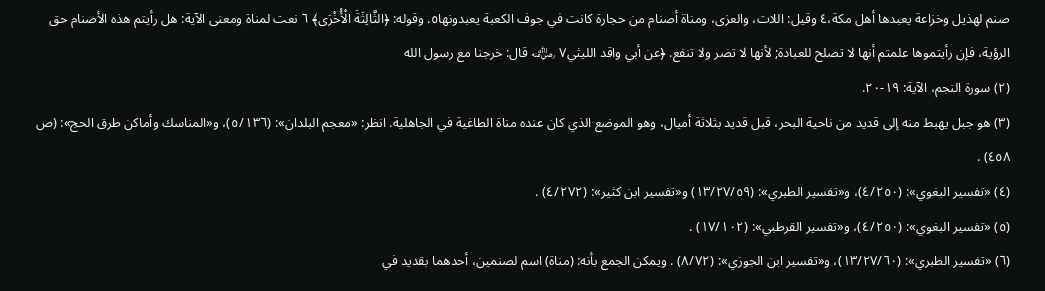صنم لهذيل وخزاعة يعبدها أهل مكة،٤ وقيل: اللات، والعزى، ومناة أصنام من حجارة كانت في جوف الكعبة يعبدونها٥. وقوله: ﴿الثَّالِثَةَ الْأُخْرَى﴾ ٦ نعت لمناة ومعنى الآية: هل رأيتم هذه الأصنام حق الرؤية، فإن رأيتموها علمتم أنها لا تصلح للعبادة; لأنها لا تضر ولا تنفع. ﴿عن أبي واقد الليثي٧ ﵁ قال: خرجنا مع رسول الله
(٢) سورة النجم، الآية: ١٩-٢٠.
(٣) هو جبل يهبط منه إلى قديد من ناحية البحر، قبل قديد بثلاثة أميال، وهو الموضع الذي كان عنده مناة الطاغية في الجاهلية. انظر: «معجم البلدان»: (٥/١٣٦)، و«المناسك وأماكن طرق الحج»: (ص ٤٥٨) .
(٤) «تفسير البغوي»: (٤/٢٥٠)، و«تفسير الطبري»: (١٣/٢٧/٥٩) و«تفسير ابن كثير»: (٤/٢٧٢) .
(٥) «تفسير البغوي»: (٤/٢٥٠)، و«تفسير القرطبي»: (١٧/١٠٢) .
(٦) «تفسير الطبري»: (١٣/٢٧/٦٠)، و«تفسير ابن الجوزي»: (٨/٧٢) . ويمكن الجمع بأنه: (مناة) اسم لصنمين، أحدهما بقديد في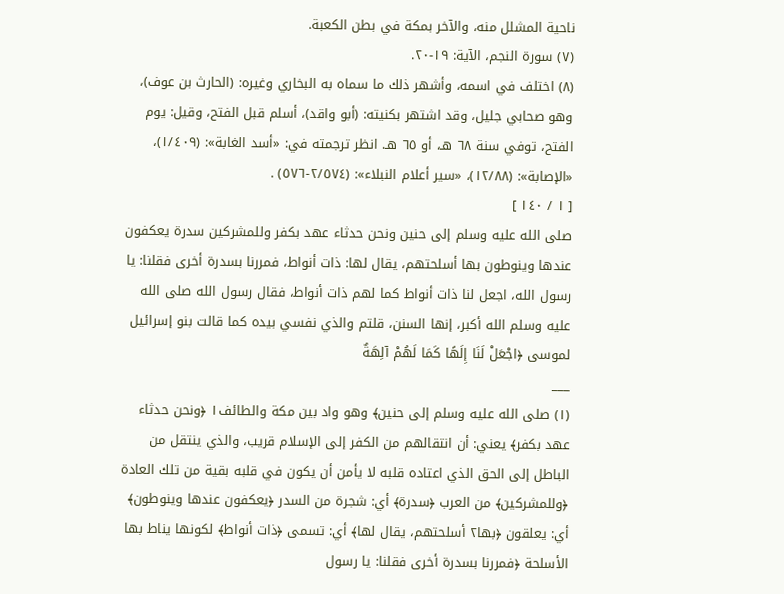ناحية المشلل منه، والآخر بمكة في بطن الكعبة.
(٧) سورة النجم، الآية: ١٩-٢٠.
(٨) اختلف في اسمه، وأشهر ذلك ما سماه به البخاري وغيره: (الحارث بن عوف)، وهو صحابي جليل، وقد اشتهر بكنيته: (أبو واقد)، أسلم قبل الفتح، وقيل: يوم الفتح، توفي سنة ٦٨ هـ، أو ٦٥ هـ. انظر ترجمته في: «أسد الغابة»: (١/٤٠٩)، «الإصابة»: (١٢/٨٨)، «سير أعلام النبلاء»: (٢/٥٧٤-٥٧٦) .
[ ١ / ١٤٠ ]
صلى الله عليه وسلم إلى حنين ونحن حدثاء عهد بكفر وللمشركين سدرة يعكفون عندها وينوطون بها أسلحتهم، يقال لها: ذات أنواط، فمررنا بسدرة أخرى فقلنا: يا رسول الله، اجعل لنا ذات أنواط كما لهم ذات أنواط، فقال رسول الله صلى الله عليه وسلم الله أكبر، إنها السنن، قلتم والذي نفسي بيده كما قالت بنو إسرائيل لموسى ﴿اجْعَلْ لَنَا إِلَهًا كَمَا لَهُمْ آلِهَةٌ
___
(١) صلى الله عليه وسلم إلى حنين﴾ وهو واد بين مكة والطائف١ ﴿ونحن حدثاء عهد بكفر﴾ يعني: أن انتقالهم من الكفر إلى الإسلام قريب، والذي ينتقل من الباطل إلى الحق الذي اعتاده قلبه لا يأمن أن يكون في قلبه بقية من تلك العادة ﴿وللمشركين﴾ من العرب ﴿سدرة﴾ أي: شجرة من السدر ﴿يعكفون عندها وينوطون﴾ أي: يعلقون ﴿بها٢ أسلحتهم، يقال لها﴾ أي: تسمى ﴿ذات أنواط﴾ لكونها يناط بها الأسلحة ﴿فمررنا بسدرة أخرى فقلنا: يا رسول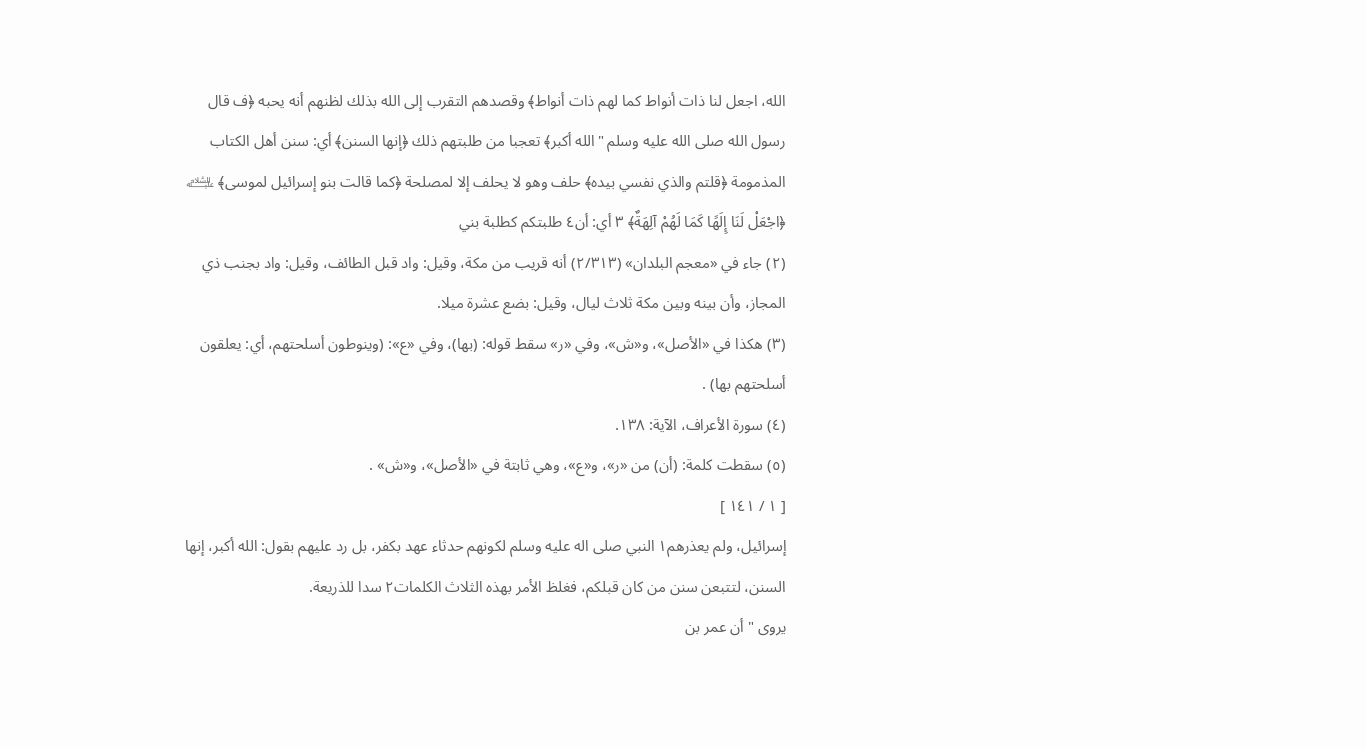الله، اجعل لنا ذات أنواط كما لهم ذات أنواط﴾ وقصدهم التقرب إلى الله بذلك لظنهم أنه يحبه ﴿ف قال رسول الله صلى الله عليه وسلم "الله أكبر﴾ تعجبا من طلبتهم ذلك ﴿إنها السنن﴾ أي: سنن أهل الكتاب المذمومة ﴿قلتم والذي نفسي بيده﴾ حلف وهو لا يحلف إلا لمصلحة ﴿كما قالت بنو إسرائيل لموسى﴾ ﵇ ﴿اجْعَلْ لَنَا إِلَهًا كَمَا لَهُمْ آلِهَةٌ﴾ ٣ أي: أن٤ طلبتكم كطلبة بني
(٢) جاء في «معجم البلدان» (٢/٣١٣) أنه قريب من مكة، وقيل: واد قبل الطائف، وقيل: واد بجنب ذي المجاز، وأن بينه وبين مكة ثلاث ليال، وقيل: بضع عشرة ميلا.
(٣) هكذا في «الأصل»، و«ش»، وفي «ر» سقط قوله: (بها)، وفي «ع»: (وينوطون أسلحتهم، أي: يعلقون أسلحتهم بها) .
(٤) سورة الأعراف، الآية: ١٣٨.
(٥) سقطت كلمة: (أن) من «ر»، و«ع»، وهي ثابتة في «الأصل»، و«ش» .
[ ١ / ١٤١ ]
إسرائيل، ولم يعذرهم١ النبي صلى اله عليه وسلم لكونهم حدثاء عهد بكفر، بل رد عليهم بقول: الله أكبر، إنها السنن، لتتبعن سنن من كان قبلكم، فغلظ الأمر بهذه الثلاث الكلمات٢ سدا للذريعة.
يروى " أن عمر بن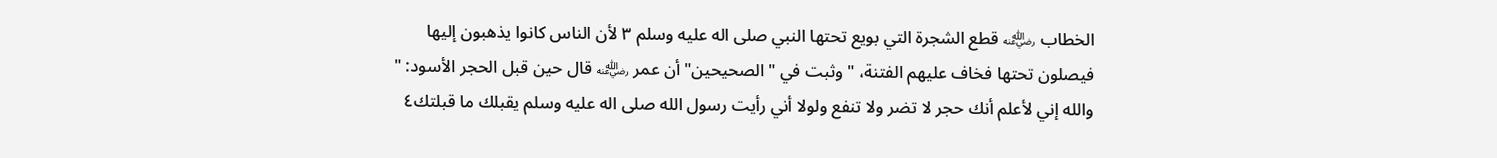الخطاب ﵁ قطع الشجرة التي بويع تحتها النبي صلى اله عليه وسلم ٣ لأن الناس كانوا يذهبون إليها فيصلون تحتها فخاف عليهم الفتنة، " وثبت في "الصحيحين" أن عمر ﵁ قال حين قبل الحجر الأسود: " والله إني لأعلم أنك حجر لا تضر ولا تنفع ولولا أني رأيت رسول الله صلى اله عليه وسلم يقبلك ما قبلتك٤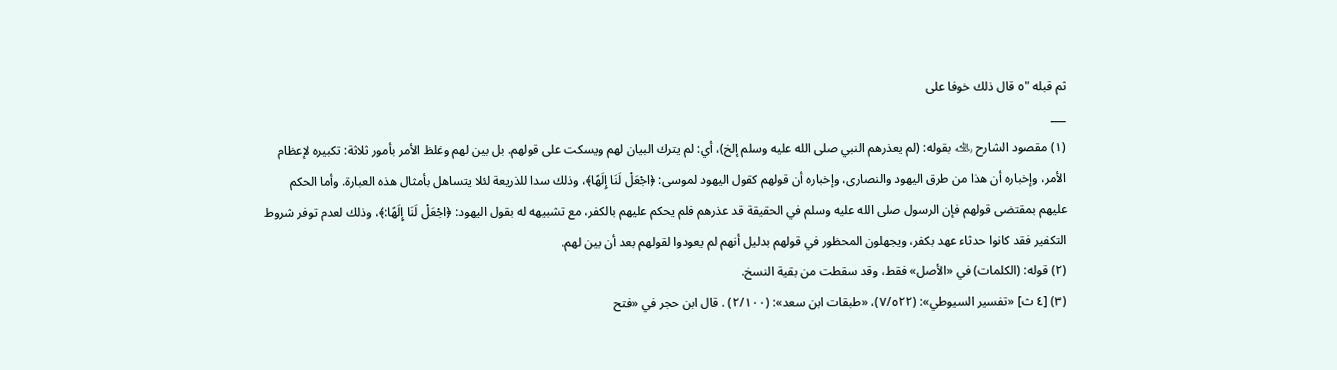ثم قبله "٥ قال ذلك خوفا على
___
(١) مقصود الشارح ﵀ بقوله: (لم يعذرهم النبي صلى الله عليه وسلم إلخ)، أي: لم يترك البيان لهم ويسكت على قولهم. بل بين لهم وغلظ الأمر بأمور ثلاثة: تكبيره لإعظام الأمر، وإخباره أن هذا من طرق اليهود والنصارى، وإخباره أن قولهم كقول اليهود لموسى: ﴿اجْعَلْ لَنَا إِلَهًا﴾، وذلك سدا للذريعة لئلا يتساهل بأمثال هذه العبارة. وأما الحكم عليهم بمقتضى قولهم فإن الرسول صلى الله عليه وسلم في الحقيقة قد عذرهم فلم يحكم عليهم بالكفر، مع تشبيهه له بقول اليهود: ﴿اجْعَلْ لَنَا إِلَهًا:﴾، وذلك لعدم توفر شروط التكفير فقد كانوا حدثاء عهد بكفر، ويجهلون المحظور في قولهم بدليل أنهم لم يعودوا لقولهم بعد أن بين لهم.
(٢) قوله: (الكلمات) في «الأصل» فقط، وقد سقطت من بقية النسخ.
(٣) [٤ ث] «تفسير السيوطي»: (٧/٥٢٢)، «طبقات ابن سعد»: (٢/١٠٠) . قال ابن حجر في «فتح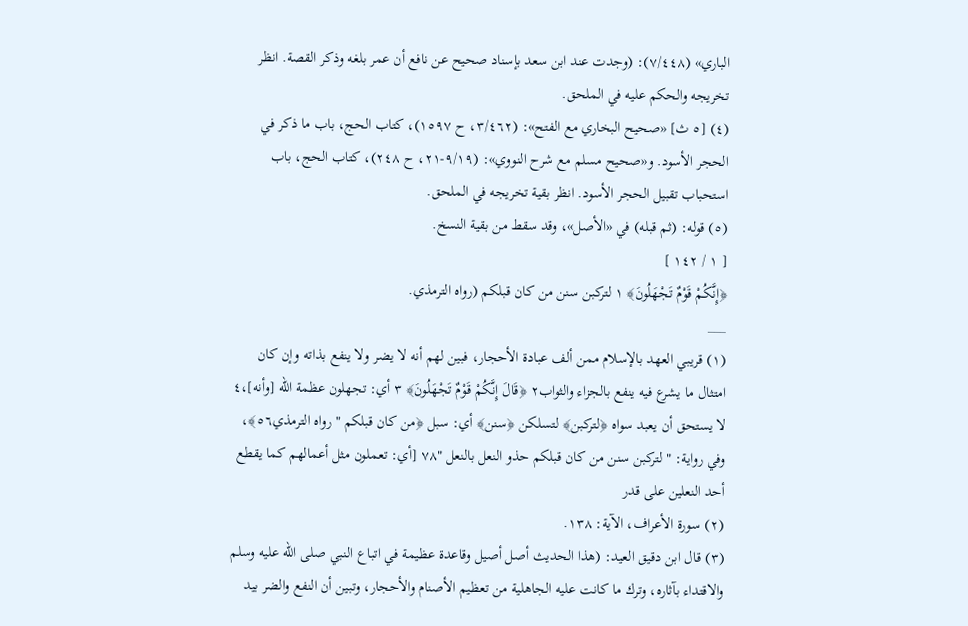الباري» (٧/٤٤٨): (وجدت عند ابن سعد بإسناد صحيح عن نافع أن عمر بلغه وذكر القصة. انظر تخريجه والحكم عليه في الملحق.
(٤) [٥ ث] «صحيح البخاري مع الفتح»: (٣/٤٦٢، ح ١٥٩٧)، كتاب الحج، باب ما ذكر في الحجر الأسود. و«صحيح مسلم مع شرح النووي»: (٩/١٩-٢١، ح ٢٤٨)، كتاب الحج، باب استحباب تقبيل الحجر الأسود. انظر بقية تخريجه في الملحق.
(٥) قوله: (ثم قبله) في «الأصل»، وقد سقط من بقية النسخ.
[ ١ / ١٤٢ ]
﴿إِنَّكُمْ قَوْمٌ تَجْهَلُونَ﴾ ١ لتركبن سنن من كان قبلكم (رواه الترمذي.
___
(١) قريبي العهد بالإسلام ممن ألف عبادة الأحجار، فبين لهم أنه لا يضر ولا ينفع بذاته وإن كان امتثال ما يشرع فيه ينفع بالجزاء والثواب٢ ﴿قَالَ إِنَّكُمْ قَوْمٌ تَجْهَلُونَ﴾ ٣ أي: تجهلون عظمة الله [وأنه]،٤ لا يستحق أن يعبد سواه ﴿لتركبن﴾ لتسلكن ﴿سنن﴾ أي: سبل ﴿من كان قبلكم " رواه الترمذي٥٦﴾، وفي رواية: " لتركبن سنن من كان قبلكم حذو النعل بالنعل "٧٨ [أي: تعملون مثل أعمالهم كما يقطع أحد النعلين على قدر
(٢) سورة الأعراف، الآية: ١٣٨.
(٣) قال ابن دقيق العيد: (هذا الحديث أصل أصيل وقاعدة عظيمة في اتباع النبي صلى الله عليه وسلم والاقتداء بآثاره، وترك ما كانت عليه الجاهلية من تعظيم الأصنام والأحجار، وتبين أن النفع والضر بيد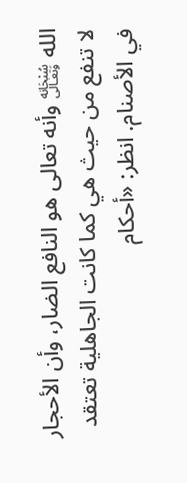الله ﷾ وأنه تعالى هو النافع الضار، وأن الأحجار لا تنفع من حيث هي كما كانت الجاهلية تعتقد في الأصنام. انظر: «أحكام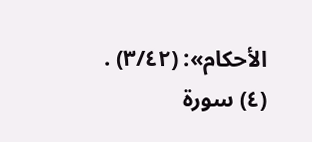الأحكام»: (٣/٤٢) .
(٤) سورة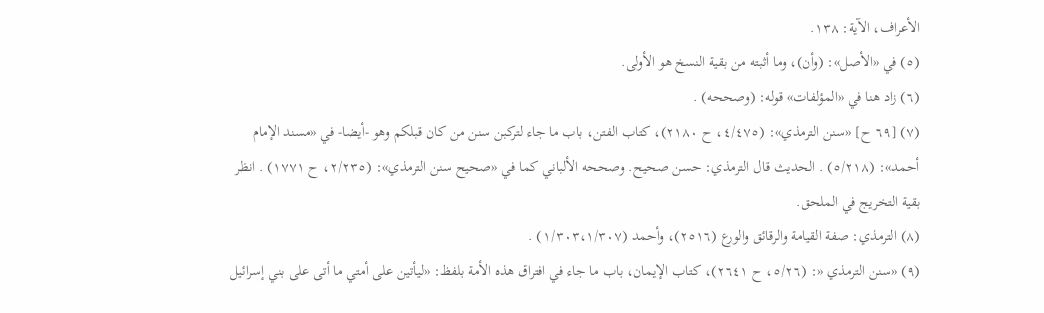الأعراف، الآية: ١٣٨.
(٥) في «الأصل»: (وأن)، وما أثبته من بقية النسخ هو الأولى.
(٦) زاد هنا في «المؤلفات» قوله: (وصححه) .
(٧) [٦٩ ح] «سنن الترمذي»: (٤/٤٧٥، ح ٢١٨٠)، كتاب الفتن، باب ما جاء لتركبن سنن من كان قبلكم وهو -أيضا- في «مسند الإمام أحمد»: (٥/٢١٨) . الحديث قال الترمذي: حسن صحيح. وصححه الألباني كما في «صحيح سنن الترمذي»: (٢/٢٣٥، ح ١٧٧١) . انظر بقية التخريج في الملحق.
(٨) الترمذي: صفة القيامة والرقائق والورع (٢٥١٦)، وأحمد (١/٣٠٣،١/٣٠٧) .
(٩) «سنن الترمذي «: (٥/٢٦، ح ٢٦٤١)، كتاب الإيمان، باب ما جاء في افتراق هذه الأمة بلفظ: «ليأتين على أمتي ما أتى على بني إسرائيل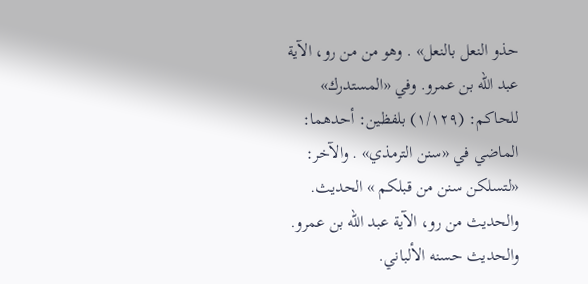حذو النعل بالنعل» . وهو من من رو، الآية عبد الله بن عمرو. وفي «المستدرك» للحاكم: (١/١٢٩) بلفظين: أحدهما: الماضي في «سنن الترمذي» . والآخر: «لتسلكن سنن من قبلكم » الحديث. والحديث من رو، الآية عبد الله بن عمرو. والحديث حسنه الألباني.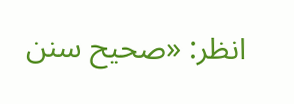انظر: «صحيح سنن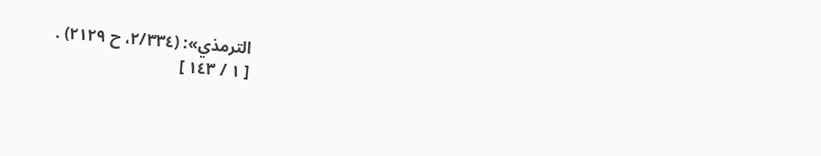الترمذي»: (٢/٣٣٤، ح ٢١٢٩) .
[ ١ / ١٤٣ ]